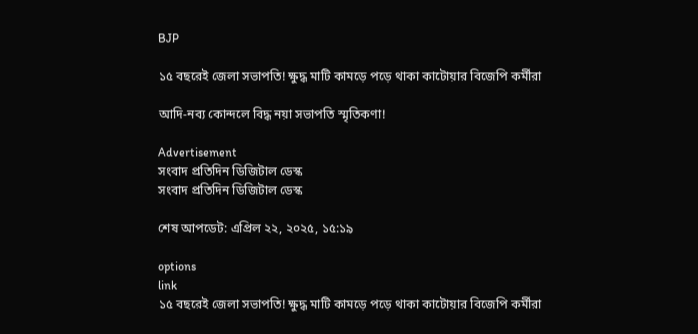BJP

১৫ বছরেই জেলা সভাপতি! ক্ষুদ্ধ মাটি কামড়ে পড়ে থাকা কাটোয়ার বিজেপি কর্মীরা

আদি-নব্য কোন্দলে বিদ্ধ নয়া সভাপতি স্মৃতিকণা!

Advertisement
সংবাদ প্রতিদিন ডিজিটাল ডেস্ক
সংবাদ প্রতিদিন ডিজিটাল ডেস্ক

শেষ আপডেট: এপ্রিল ২২, ২০২৫, ১৫:১৯

options
link
১৫ বছরেই জেলা সভাপতি! ক্ষুদ্ধ মাটি কামড়ে পড়ে থাকা কাটোয়ার বিজেপি কর্মীরা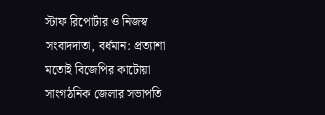স্টাফ রিপোর্টার ও নিজস্ব সংবাদদাতা, বর্ধমান: প্রত্যাশা মতোই বিজেপির কাটোয়া সাংগঠনিক জেলার সভাপতি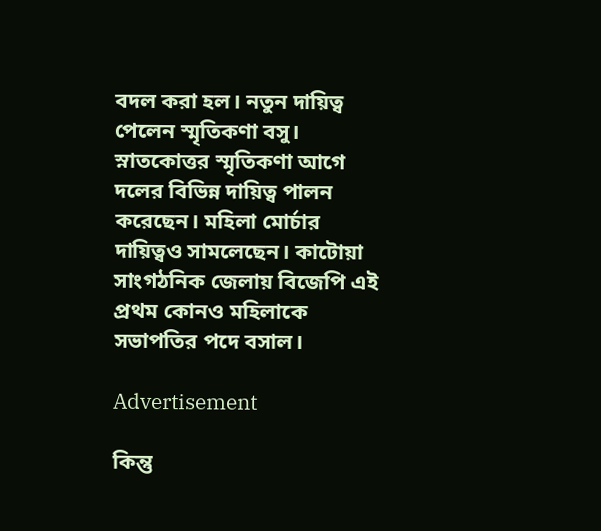বদল করা হল। নতুন দায়িত্ব পেলেন স্মৃতিকণা বসু। স্নাতকোত্তর স্মৃতিকণা আগে দলের বিভিন্ন দায়িত্ব পালন করেছেন। মহিলা মোর্চার দায়িত্বও সামলেছেন। কাটোয়া সাংগঠনিক জেলায় বিজেপি এই প্রথম কোনও মহিলাকে সভাপতির পদে বসাল।

Advertisement

কিন্তু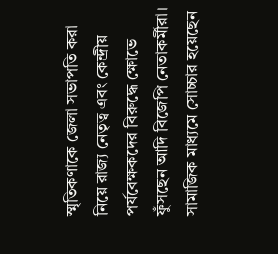স্মৃতিকণাকে জেলা সভাপতি করা নিয়ে রাজ্য নেতৃত্ব এবং কেন্দ্রীয় পর্যবেক্ষকদের বিরুদ্ধে ক্ষোভে ফুঁসছেন আদি বিজেপি নেতাকর্মীরা। সামাজিক মাধ্যমে সোচ্চার হয়েছেন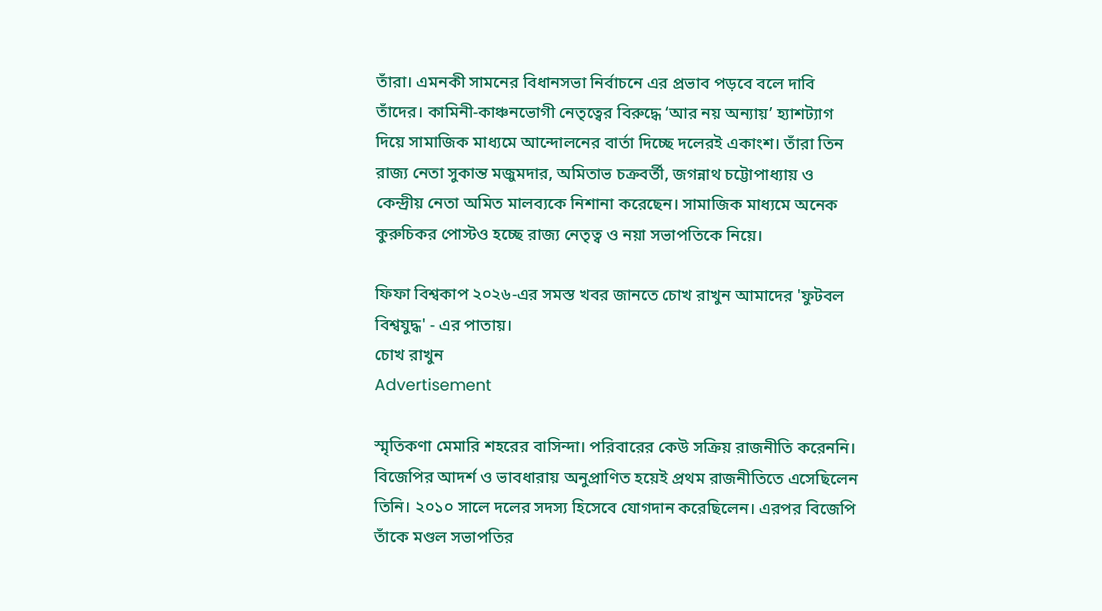তাঁরা। এমনকী সামনের বিধানসভা নির্বাচনে এর প্রভাব পড়বে বলে দাবি তাঁদের। কামিনী-কাঞ্চনভোগী নেতৃত্বের বিরুদ্ধে ‘আর নয় অন্যায়’ হ্যাশট্যাগ দিয়ে সামাজিক মাধ্যমে আন্দোলনের বার্তা দিচ্ছে দলেরই একাংশ। তাঁরা তিন রাজ্য নেতা সুকান্ত মজুমদার, অমিতাভ চক্রবর্তী, জগন্নাথ চট্টোপাধ্যায় ও কেন্দ্রীয় নেতা অমিত মালব্যকে নিশানা করেছেন। সামাজিক মাধ্যমে অনেক কুরুচিকর পোস্টও হচ্ছে রাজ্য নেতৃত্ব ও নয়া সভাপতিকে নিয়ে।

ফিফা বিশ্বকাপ ২০২৬-এর সমস্ত খবর জানতে চোখ রাখুন আমাদের 'ফুটবল বিশ্বযুদ্ধ' - এর পাতায়।
চোখ রাখুন
Advertisement

স্মৃতিকণা মেমারি শহরের বাসিন্দা। পরিবারের কেউ সক্রিয় রাজনীতি করেননি। বিজেপির আদর্শ ও ভাবধারায় অনুপ্রাণিত হয়েই প্রথম রাজনীতিতে এসেছিলেন তিনি। ২০১০ সালে দলের সদস্য হিসেবে যোগদান করেছিলেন। এরপর বিজেপি তাঁকে মণ্ডল সভাপতির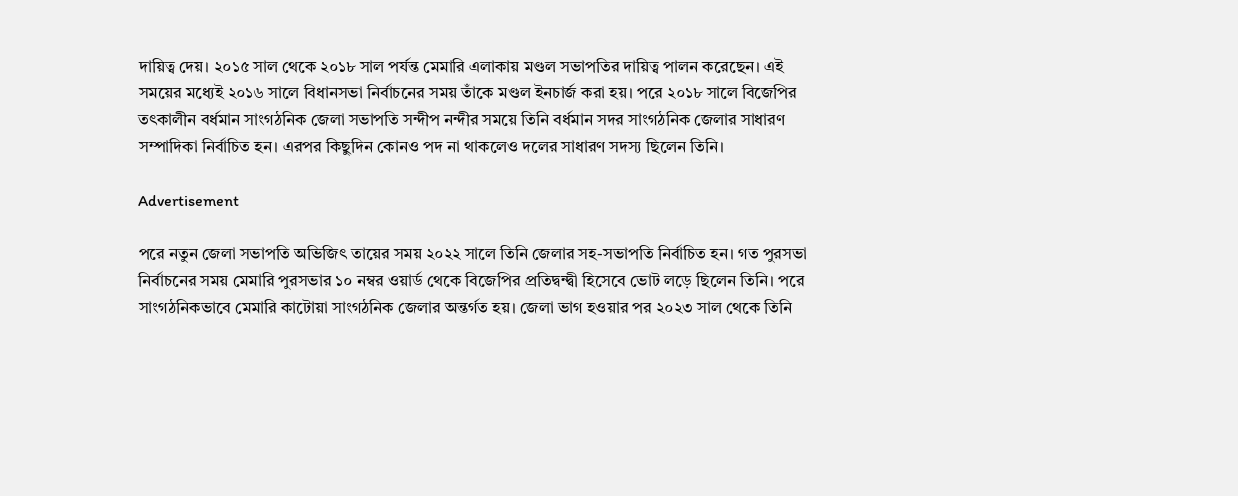দায়িত্ব দেয়। ২০১৫ সাল থেকে ২০১৮ সাল পর্যন্ত মেমারি এলাকায় মণ্ডল সভাপতির দায়িত্ব পালন করেছেন। এই সময়ের মধ্যেই ২০১৬ সালে বিধানসভা নির্বাচনের সময় তাঁকে মণ্ডল ইনচার্জ করা হয়। পরে ২০১৮ সালে বিজেপির তৎকালীন বর্ধমান সাংগঠনিক জেলা সভাপতি সন্দীপ নন্দীর সময়ে তিনি বর্ধমান সদর সাংগঠনিক জেলার সাধারণ সম্পাদিকা নির্বাচিত হন। এরপর কিছুদিন কোনও পদ না থাকলেও দলের সাধারণ সদস্য ছিলেন তিনি।

Advertisement

পরে নতুন জেলা সভাপতি অভিজিৎ তায়ের সময় ২০২২ সালে তিনি জেলার সহ-সভাপতি নির্বাচিত হন। গত পুরসভা নির্বাচনের সময় মেমারি পুরসভার ১০ নম্বর ওয়ার্ড থেকে বিজেপির প্রতিদ্বন্দ্বী হিসেবে ভোট লড়ে ছিলেন তিনি। পরে সাংগঠনিকভাবে মেমারি কাটোয়া সাংগঠনিক জেলার অন্তর্গত হয়। জেলা ভাগ হওয়ার পর ২০২৩ সাল থেকে তিনি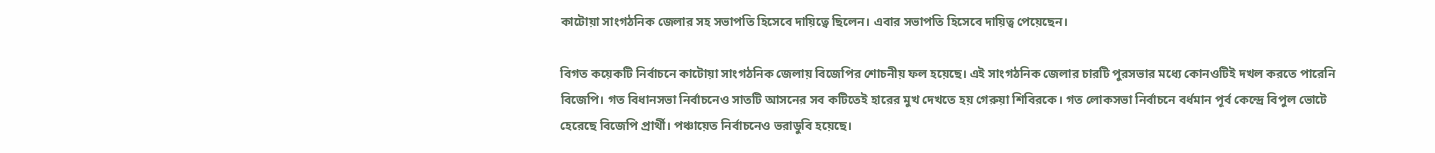কাটোয়া সাংগঠনিক জেলার সহ সভাপতি হিসেবে দায়িত্বে ছিলেন। এবার সভাপতি হিসেবে দায়িত্ব পেয়েছেন।

বিগত কয়েকটি নির্বাচনে কাটোয়া সাংগঠনিক জেলায় বিজেপির শোচনীয় ফল হয়েছে। এই সাংগঠনিক জেলার চারটি পুরসভার মধ্যে কোনওটিই দখল করতে পারেনি বিজেপি। গত বিধানসভা নির্বাচনেও সাতটি আসনের সব কটিতেই হারের মুখ দেখতে হয় গেরুয়া শিবিরকে। গত লোকসভা নির্বাচনে বর্ধমান পূর্ব কেন্দ্রে বিপুল ভোটে হেরেছে বিজেপি প্রার্থী। পঞ্চায়েত নির্বাচনেও ভরাডুবি হয়েছে।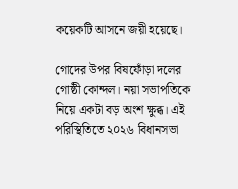কয়েকটি আসনে জয়ী হয়েছে।

গোদের উপর বিষফোঁড়া দলের গোষ্ঠী কোন্দল। নয়া সভাপতিকে নিয়ে একটা বড় অংশ ক্ষুব্ধ। এই পরিস্থিতিতে ২০২৬ বিধানসভা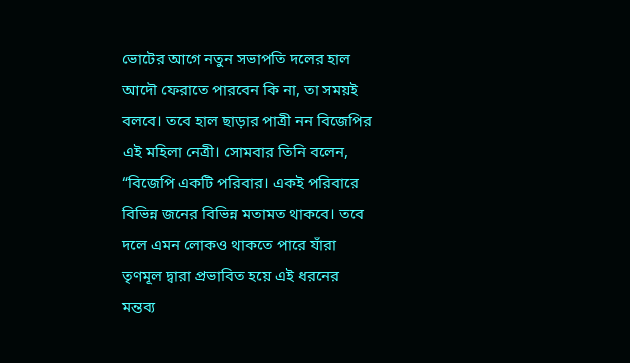ভোটের আগে নতুন সভাপতি দলের হাল আদৌ ফেরাতে পারবেন কি না, তা সময়ই বলবে। তবে হাল ছাড়ার পাত্রী নন বিজেপির এই মহিলা নেত্রী। সোমবার তিনি বলেন, “বিজেপি একটি পরিবার। একই পরিবারে বিভিন্ন জনের বিভিন্ন মতামত থাকবে। তবে দলে এমন লোকও থাকতে পারে যাঁরা তৃণমূল দ্বারা প্রভাবিত হয়ে এই ধরনের মন্তব্য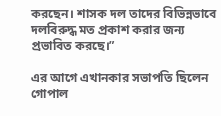করছেন। শাসক দল তাদের বিভিন্নভাবে দলবিরুদ্ধ মত প্রকাশ করার জন্য প্রভাবিত করছে।”

এর আগে এখানকার সভাপতি ছিলেন গোপাল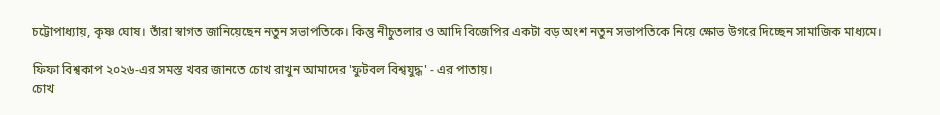চট্টোপাধ্যায়, কৃষ্ণ ঘোষ। তাঁরা স্বাগত জানিয়েছেন নতুন সভাপতিকে। কিন্তু নীচুতলার ও আদি বিজেপির একটা বড় অংশ নতুন সভাপতিকে নিয়ে ক্ষোভ উগরে দিচ্ছেন সামাজিক মাধ্যমে।

ফিফা বিশ্বকাপ ২০২৬-এর সমস্ত খবর জানতে চোখ রাখুন আমাদের 'ফুটবল বিশ্বযুদ্ধ' - এর পাতায়।
চোখ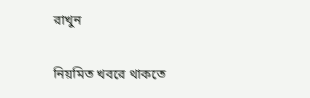রাখুন

নিয়মিত খবরে থাকতে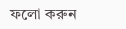ফলো করুন